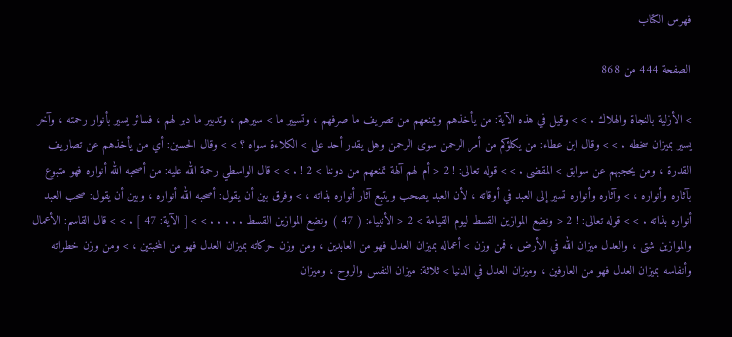فهرس الكتاب

الصفحة 444 من 868

> الأزلية بالنجاة والهلاك . > > وقيل في هذه الآية: من يأخذهم ويمنعهم من تصريف ما صرفهم ، وتسيير ما > سيرهم ، وتدبير ما دبر لهم ، فسائر يسير بأنوار رحمته ، وآخر يسير بميزان سخطه . > > وقال ابن عطاء: من يكلؤكم من أمر الرحمن سوى الرحمن وهل يقدر أحد على > الكلاءة سواه ؟ > > وقال الحسين: أي من يأخذهم عن تصاريف القدرة ، ومن يحجبهم عن سوابق > المقضى . > > قوله تعالى: ! 2 < أم لهم آلهة تمنعهم من دوننا > 2 ! . > > قال الواسطي رحمة الله عليه: من أصحبه الله أنواره فهو متبوع بآثاره وأنواره ، > وآثاره وأنواره تسير إلى العبد في أوقاته ، لأن العبد يصحب ويتبع آثار أنواره بذاته ، > وفرق بين أن يقول: أصحبه الله أنواره ، وبين أن يقول: صحب العبد أنواره بذاته . > > قوله تعالى: ! 2 < ونضع الموازين القسط ليوم القيامة > 2 < الأنبياء: ( 47 ) ونضع الموازين القسط . . . . . > > [ الآية: 47 ] . > > قال القاسم: الأعمال والموازين شتى ، والعدل ميزان الله في الأرض ، فمن وزن > أعماله بميزان العدل فهو من العابدين ، ومن وزن حركاته بميزان العدل فهو من المخبتين ، > ومن وزن خطراته وأنفاسه بميزان العدل فهو من العارفين ، وميزان العدل في الدنيا > ثلاثة: ميزان النفس والروح ، وميزان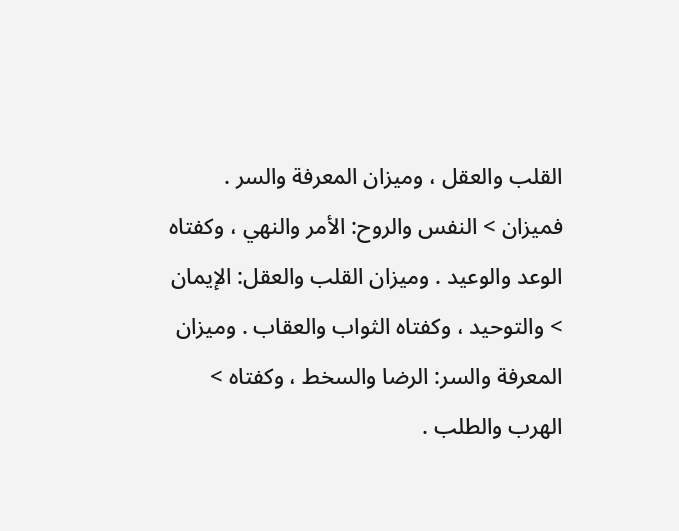القلب والعقل ، وميزان المعرفة والسر . فميزان > النفس والروح: الأمر والنهي ، وكفتاه الوعد والوعيد . وميزان القلب والعقل: الإيمان > والتوحيد ، وكفتاه الثواب والعقاب . وميزان المعرفة والسر: الرضا والسخط ، وكفتاه > الهرب والطلب .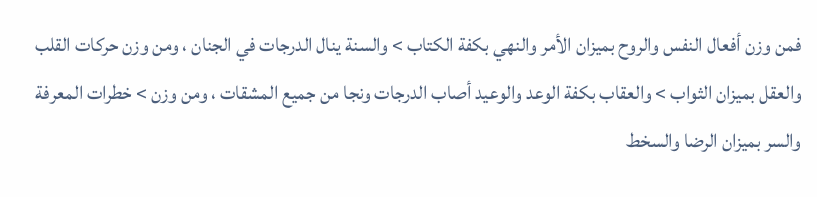فمن وزن أفعال النفس والروح بميزان الأمر والنهي بكفة الكتاب > والسنة ينال الدرجات في الجنان ، ومن وزن حركات القلب والعقل بميزان الثواب > والعقاب بكفة الوعد والوعيد أصاب الدرجات ونجا من جميع المشقات ، ومن وزن > خطرات المعرفة والسر بميزان الرضا والسخط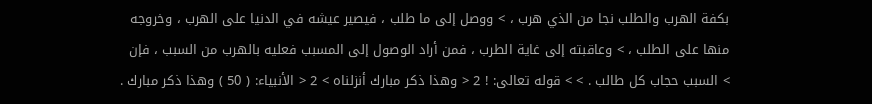بكفة الهرب والطلب نجا من الذي هرب ، > ووصل إلى ما طلب ، فيصير عيشه في الدنيا على الهرب ، وخروجه منها على الطلب ، > وعاقبته إلى غاية الطرب ، فمن أراد الوصول إلى المسبب فعليه بالهرب من السبب ، فإن > السبب حجاب كل طالب . > > قوله تعالى: ! 2 < وهذا ذكر مبارك أنزلناه > 2 < الأنبياء: ( 50 ) وهذا ذكر مبارك .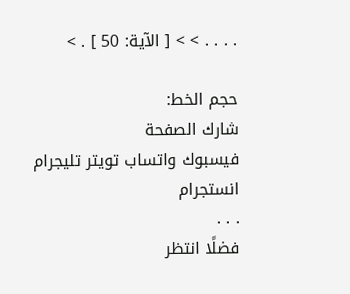. . . . > > [ الآية: 50 ] . >

حجم الخط:
شارك الصفحة
فيسبوك واتساب تويتر تليجرام انستجرام
. . .
فضلًا انتظر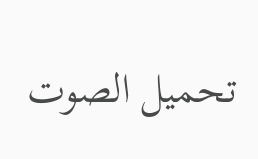تحميل الصوت